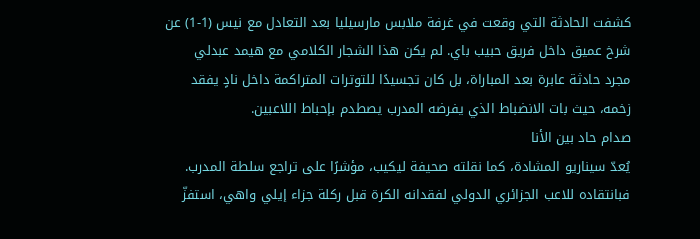كشفت الحادثة التي وقعت في غرفة ملابس مارسيليا بعد التعادل مع نيس (1-1) عن شرخ عميق داخل فريق حبيب باي. لم يكن هذا الشجار الكلامي مع هيمد عبدلي مجرد حادثة عابرة بعد المباراة، بل كان تجسيدًا للتوترات المتراكمة داخل نادٍ يفقد زخمه، حيث بات الانضباط الذي يفرضه المدرب يصطدم بإحباط اللاعبين.
صدام حاد بين الأنا
يُعدّ سيناريو المشادة، كما نقلته صحيفة ليكيب، مؤشرًا على تراجع سلطة المدرب. فبانتقاده للاعب الجزائري الدولي لفقدانه الكرة قبل ركلة جزاء إيلي واهي، استفزّ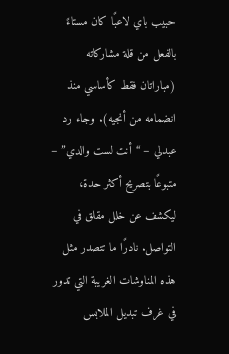حبيب باي لاعبًا كان مستاءً بالفعل من قلة مشاركاته (مباراتان فقط كأساسي منذ انضمامه من أنجيه). وجاء رد عبدلي – “أنت لست والدي” – متبوعًا بتصريح أكثر حدة، ليكشف عن خلل مقلق في التواصل. نادرًا ما تتصدر مثل هذه المناوشات الغريبة التي تدور في غرف تبديل الملابس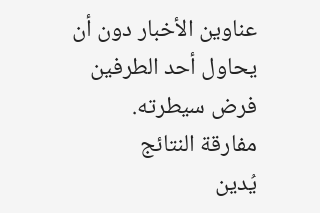عناوين الأخبار دون أن يحاول أحد الطرفين فرض سيطرته.
مفارقة النتائج
يُدين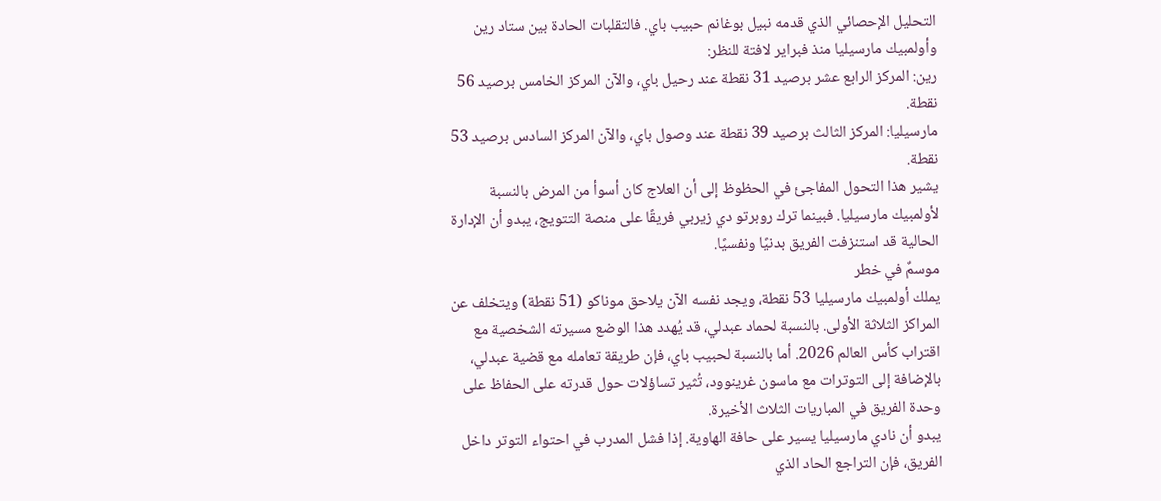التحليل الإحصائي الذي قدمه نبيل بوغانم حبيب باي. فالتقلبات الحادة بين ستاد رين وأولمبيك مارسيليا منذ فبراير لافتة للنظر:
رين: المركز الرابع عشر برصيد 31 نقطة عند رحيل باي، والآن المركز الخامس برصيد 56 نقطة.
مارسيليا: المركز الثالث برصيد 39 نقطة عند وصول باي، والآن المركز السادس برصيد 53 نقطة.
يشير هذا التحول المفاجئ في الحظوظ إلى أن العلاج كان أسوأ من المرض بالنسبة لأولمبيك مارسيليا. فبينما ترك روبرتو دي زيربي فريقًا على منصة التتويج، يبدو أن الإدارة الحالية قد استنزفت الفريق بدنيًا ونفسيًا.
موسمٌ في خطر
يملك أولمبيك مارسيليا 53 نقطة، ويجد نفسه الآن يلاحق موناكو (51 نقطة) ويتخلف عن المراكز الثلاثة الأولى. بالنسبة لحماد عبدلي، قد يُهدد هذا الوضع مسيرته الشخصية مع اقتراب كأس العالم 2026. أما بالنسبة لحبيب باي، فإن طريقة تعامله مع قضية عبدلي، بالإضافة إلى التوترات مع ماسون غرينوود، تُثير تساؤلات حول قدرته على الحفاظ على وحدة الفريق في المباريات الثلاث الأخيرة.
يبدو أن نادي مارسيليا يسير على حافة الهاوية. إذا فشل المدرب في احتواء التوتر داخل الفريق، فإن التراجع الحاد الذي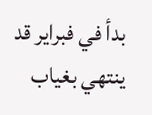بدأ في فبراير قد ينتهي بغياب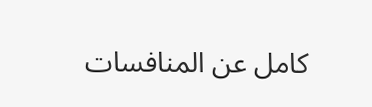كامل عن المنافسات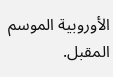الأوروبية الموسم المقبل.